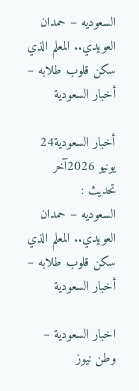السعوديه – حمدان العويدي.. المعلم الذي سكن قلوب طلابه – أخبار السعودية

أخبار السعودية24 يونيو 2026آخر تحديث :
السعوديه – حمدان العويدي.. المعلم الذي سكن قلوب طلابه – أخبار السعودية

اخبار السعودية – وطن نيوز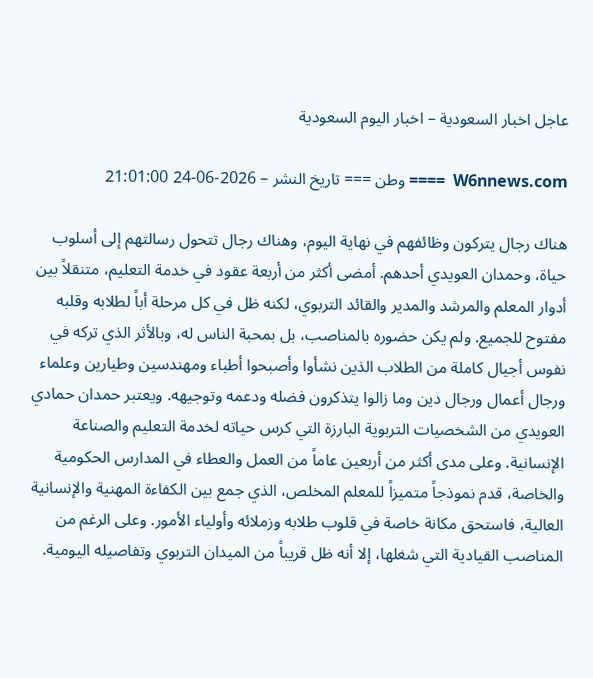عاجل اخبار السعودية – اخبار اليوم السعودية

W6nnews.com  ==== وطن === تاريخ النشر – 2026-06-24 21:01:00

هناك رجال يتركون وظائفهم في نهاية اليوم، وهناك رجال تتحول رسالتهم إلى أسلوب حياة، وحمدان العويدي أحدهم. أمضى أكثر من أربعة عقود في خدمة التعليم، متنقلاً بين أدوار المعلم والمرشد والمدير والقائد التربوي، لكنه ظل في كل مرحلة أباً لطلابه وقلبه مفتوح للجميع. ولم يكن حضوره بالمناصب، بل بمحبة الناس له، وبالأثر الذي تركه في نفوس أجيال كاملة من الطلاب الذين نشأوا وأصبحوا أطباء ومهندسين وطيارين وعلماء ورجال أعمال ورجال دين وما زالوا يتذكرون فضله ودعمه وتوجيهه. ويعتبر حمدان حمادي العويدي من الشخصيات التربوية البارزة التي كرس حياته لخدمة التعليم والصناعة الإنسانية. وعلى مدى أكثر من أربعين عاماً من العمل والعطاء في المدارس الحكومية والخاصة، قدم نموذجاً متميزاً للمعلم المخلص، الذي جمع بين الكفاءة المهنية والإنسانية العالية، فاستحق مكانة خاصة في قلوب طلابه وزملائه وأولياء الأمور. وعلى الرغم من المناصب القيادية التي شغلها، إلا أنه ظل قريباً من الميدان التربوي وتفاصيله اليومية.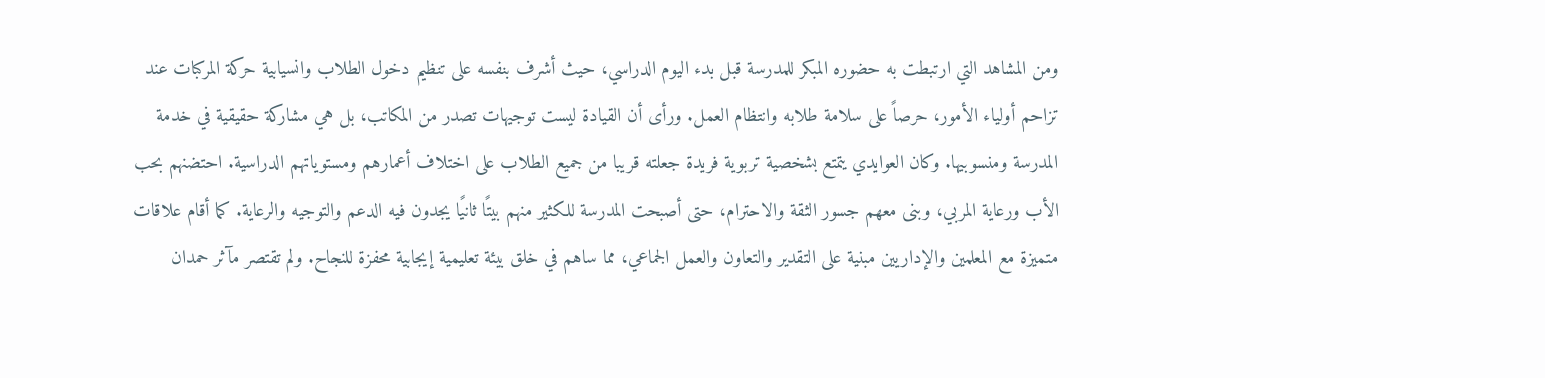ومن المشاهد التي ارتبطت به حضوره المبكر للمدرسة قبل بدء اليوم الدراسي، حيث أشرف بنفسه على تنظيم دخول الطلاب وانسيابية حركة المركبات عند تزاحم أولياء الأمور، حرصاً على سلامة طلابه وانتظام العمل. ورأى أن القيادة ليست توجيهات تصدر من المكاتب، بل هي مشاركة حقيقية في خدمة المدرسة ومنسوبيها. وكان العوايدي يتمتع بشخصية تربوية فريدة جعلته قريبا من جميع الطلاب على اختلاف أعمارهم ومستوياتهم الدراسية. احتضنهم بحب الأب ورعاية المربي، وبنى معهم جسور الثقة والاحترام، حتى أصبحت المدرسة للكثير منهم بيتًا ثانيًا يجدون فيه الدعم والتوجيه والرعاية. كما أقام علاقات متميزة مع المعلمين والإداريين مبنية على التقدير والتعاون والعمل الجماعي، مما ساهم في خلق بيئة تعليمية إيجابية محفزة للنجاح. ولم تقتصر مآثر حمدان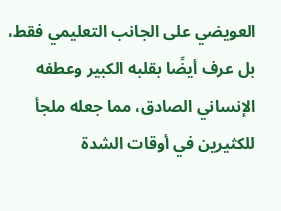العويضي على الجانب التعليمي فقط، بل عرف أيضًا بقلبه الكبير وعطفه الإنساني الصادق، مما جعله ملجأ للكثيرين في أوقات الشدة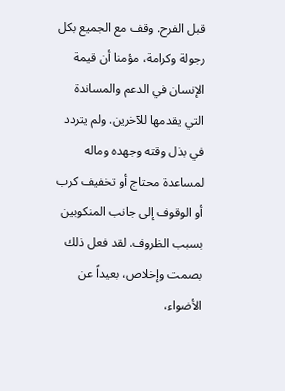قبل الفرح. وقف مع الجميع بكل رجولة وكرامة، مؤمنا أن قيمة الإنسان في الدعم والمساندة التي يقدمها للآخرين. ولم يتردد في بذل وقته وجهده وماله لمساعدة محتاج أو تخفيف كرب أو الوقوف إلى جانب المنكوبين بسبب الظروف. لقد فعل ذلك بصمت وإخلاص، بعيداً عن الأضواء،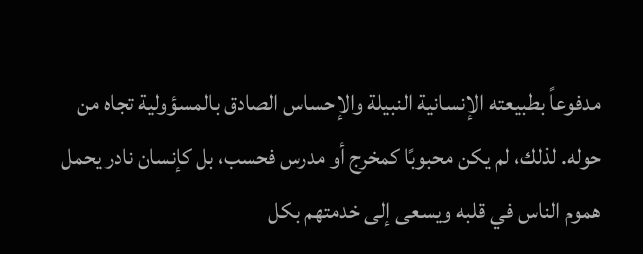مدفوعاً بطبيعته الإنسانية النبيلة والإحساس الصادق بالمسؤولية تجاه من حوله. لذلك، لم يكن محبوبًا كمخرج أو مدرس فحسب، بل كإنسان نادر يحمل هموم الناس في قلبه ويسعى إلى خدمتهم بكل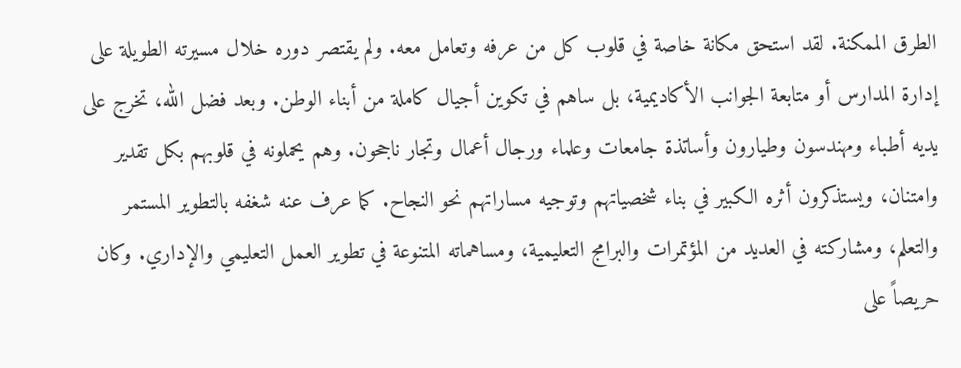الطرق الممكنة. لقد استحق مكانة خاصة في قلوب كل من عرفه وتعامل معه. ولم يقتصر دوره خلال مسيرته الطويلة على إدارة المدارس أو متابعة الجوانب الأكاديمية، بل ساهم في تكوين أجيال كاملة من أبناء الوطن. وبعد فضل الله، تخرج على يديه أطباء ومهندسون وطيارون وأساتذة جامعات وعلماء ورجال أعمال وتجار ناجحون. وهم يحملونه في قلوبهم بكل تقدير وامتنان، ويستذكرون أثره الكبير في بناء شخصياتهم وتوجيه مساراتهم نحو النجاح. كما عرف عنه شغفه بالتطوير المستمر والتعلم، ومشاركته في العديد من المؤتمرات والبرامج التعليمية، ومساهماته المتنوعة في تطوير العمل التعليمي والإداري. وكان حريصاً على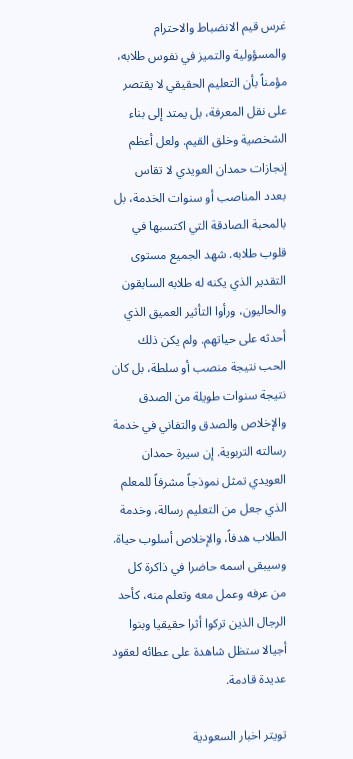غرس قيم الانضباط والاحترام والمسؤولية والتميز في نفوس طلابه، مؤمناً بأن التعليم الحقيقي لا يقتصر على نقل المعرفة، بل يمتد إلى بناء الشخصية وخلق القيم. ولعل أعظم إنجازات حمدان العويدي لا تقاس بعدد المناصب أو سنوات الخدمة، بل بالمحبة الصادقة التي اكتسبها في قلوب طلابه. شهد الجميع مستوى التقدير الذي يكنه له طلابه السابقون والحاليون، ورأوا التأثير العميق الذي أحدثه على حياتهم. ولم يكن ذلك الحب نتيجة منصب أو سلطة، بل كان نتيجة سنوات طويلة من الصدق والإخلاص والصدق والتفاني في خدمة رسالته التربوية. إن سيرة حمدان العويدي تمثل نموذجاً مشرفاً للمعلم الذي جعل من التعليم رسالة، وخدمة الطلاب هدفاً، والإخلاص أسلوب حياة. وسيبقى اسمه حاضرا في ذاكرة كل من عرفه وعمل معه وتعلم منه، كأحد الرجال الذين تركوا أثرا حقيقيا وبنوا أجيالا ستظل شاهدة على عطائه لعقود عديدة قادمة.

تويتر اخبار السعودية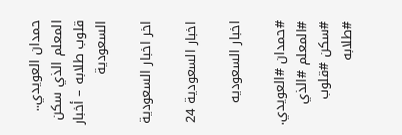حمدان العويدي.. المعلم الذي سكن قلوب طلابه – أخبار السعودية

اخر اخبار السعودية

اخبار السعودية 24

اخبار السعوديه

#حمدان #العويدي. #المعلم #الذي #سكن #قلوب #طلابه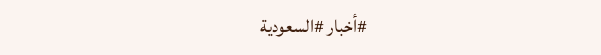#أخبار #السعودية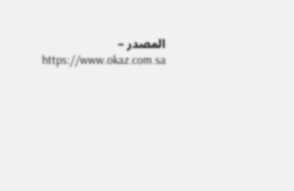المصدر – https://www.okaz.com.sa